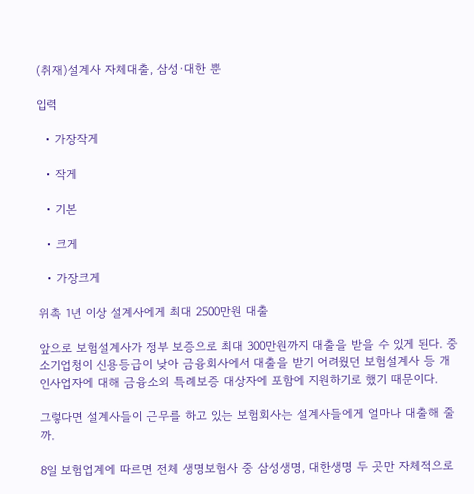(취재)설계사 자체대출, 삼성·대한 뿐

입력

  • 가장작게

  • 작게

  • 기본

  • 크게

  • 가장크게

위촉 1년 이상 설계사에게 최대 2500만원 대출

앞으로 보험설계사가 정부 보증으로 최대 300만원까지 대출을 받을 수 있게 된다. 중소기업청이 신용등급이 낮아 금융회사에서 대출을 받기 어려웠던 보험설계사 등 개인사업자에 대해 금융소외 특례보증 대상자에 포함에 지원하기로 했기 때문이다.

그렇다면 설계사들이 근무를 하고 있는 보험회사는 설계사들에게 얼마나 대출해 줄까.

8일 보험업계에 따르면 전체 생명보험사 중 삼성생명, 대한생명 두 곳만 자체적으로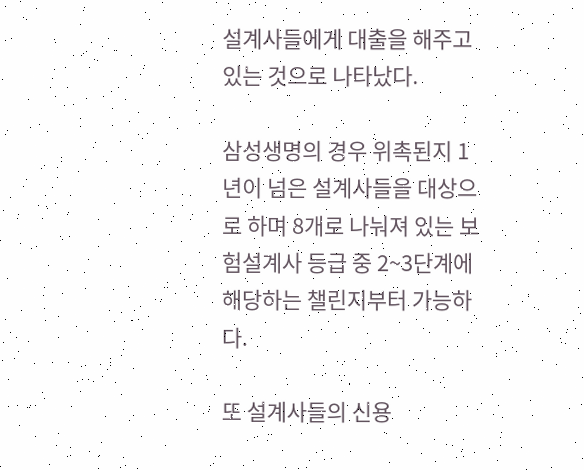설계사들에게 대출을 해주고 있는 것으로 나타났다.

삼성생명의 경우 위촉된지 1년이 넘은 설계사들을 대상으로 하며 8개로 나눠져 있는 보험설계사 등급 중 2~3단계에 해당하는 챌린지부터 가능하다.

또 설계사들의 신용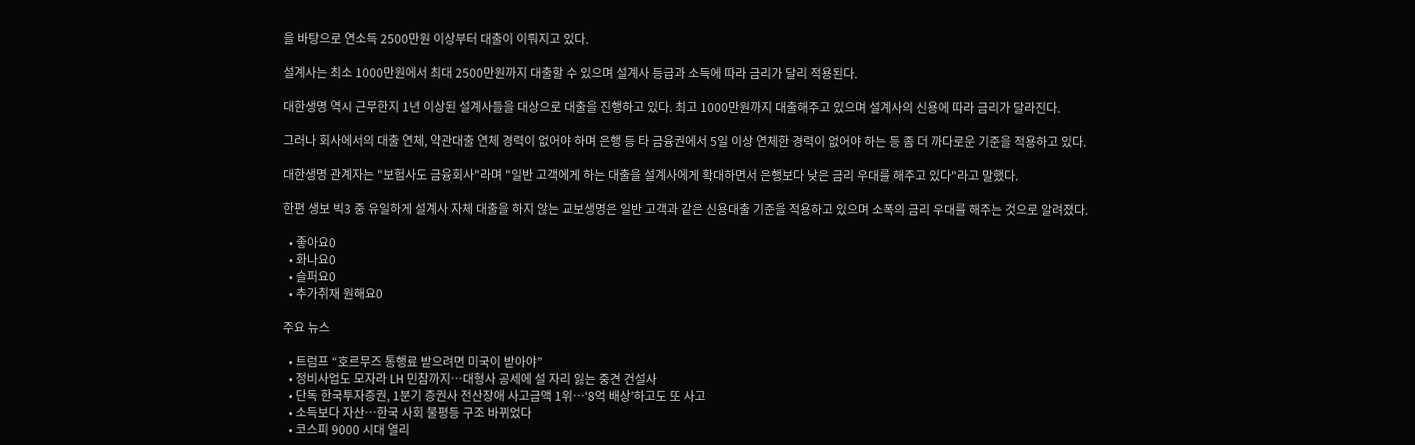을 바탕으로 연소득 2500만원 이상부터 대출이 이뤄지고 있다.

설계사는 최소 1000만원에서 최대 2500만원까지 대출할 수 있으며 설계사 등급과 소득에 따라 금리가 달리 적용된다.

대한생명 역시 근무한지 1년 이상된 설계사들을 대상으로 대출을 진행하고 있다. 최고 1000만원까지 대출해주고 있으며 설계사의 신용에 따라 금리가 달라진다.

그러나 회사에서의 대출 연체, 약관대출 연체 경력이 없어야 하며 은행 등 타 금융권에서 5일 이상 연체한 경력이 없어야 하는 등 좀 더 까다로운 기준을 적용하고 있다.

대한생명 관계자는 "보험사도 금융회사"라며 "일반 고객에게 하는 대출을 설계사에게 확대하면서 은행보다 낮은 금리 우대를 해주고 있다"라고 말했다.

한편 생보 빅3 중 유일하게 설계사 자체 대출을 하지 않는 교보생명은 일반 고객과 같은 신용대출 기준을 적용하고 있으며 소폭의 금리 우대를 해주는 것으로 알려졌다.

  • 좋아요0
  • 화나요0
  • 슬퍼요0
  • 추가취재 원해요0

주요 뉴스

  • 트럼프 “호르무즈 통행료 받으려면 미국이 받아야”
  • 정비사업도 모자라 LH 민참까지⋯대형사 공세에 설 자리 잃는 중견 건설사
  • 단독 한국투자증권, 1분기 증권사 전산장애 사고금액 1위⋯‘8억 배상’하고도 또 사고
  • 소득보다 자산…한국 사회 불평등 구조 바뀌었다
  • 코스피 9000 시대 열리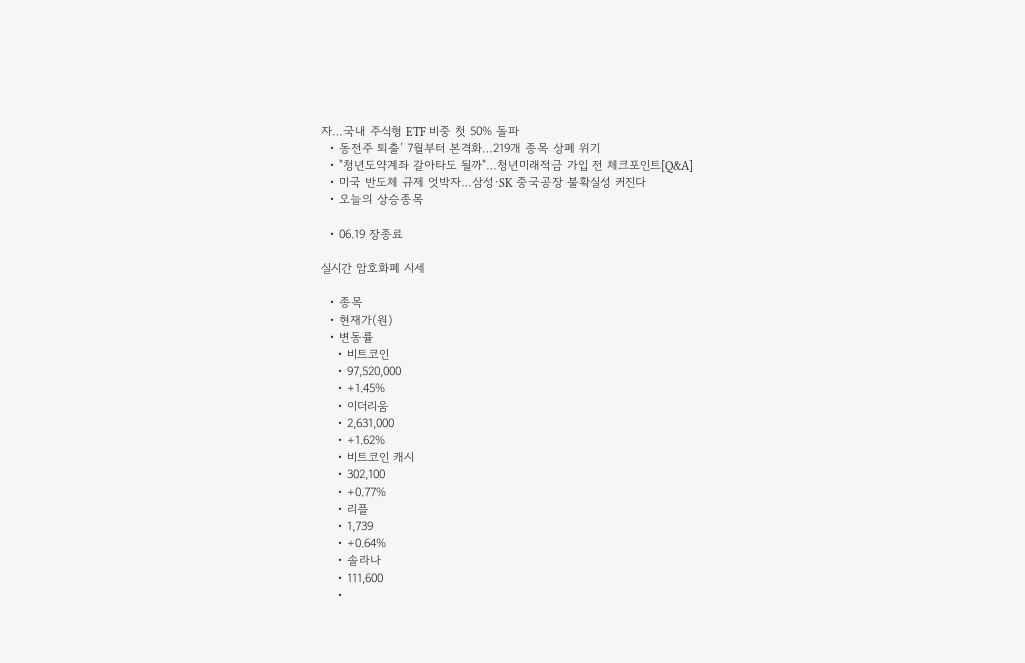자…국내 주식형 ETF 비중 첫 50% 돌파
  • 동전주 퇴출’ 7월부터 본격화…219개 종목 상폐 위기
  • "청년도약계좌 갈아타도 될까"…청년미래적금 가입 전 체크포인트[Q&A]
  • 미국 반도체 규제 엇박자…삼성·SK 중국공장 불확실성 커진다
  • 오늘의 상승종목

  • 06.19 장종료

실시간 암호화폐 시세

  • 종목
  • 현재가(원)
  • 변동률
    • 비트코인
    • 97,520,000
    • +1.45%
    • 이더리움
    • 2,631,000
    • +1.62%
    • 비트코인 캐시
    • 302,100
    • +0.77%
    • 리플
    • 1,739
    • +0.64%
    • 솔라나
    • 111,600
    •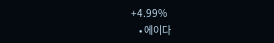+4.99%
    • 에이다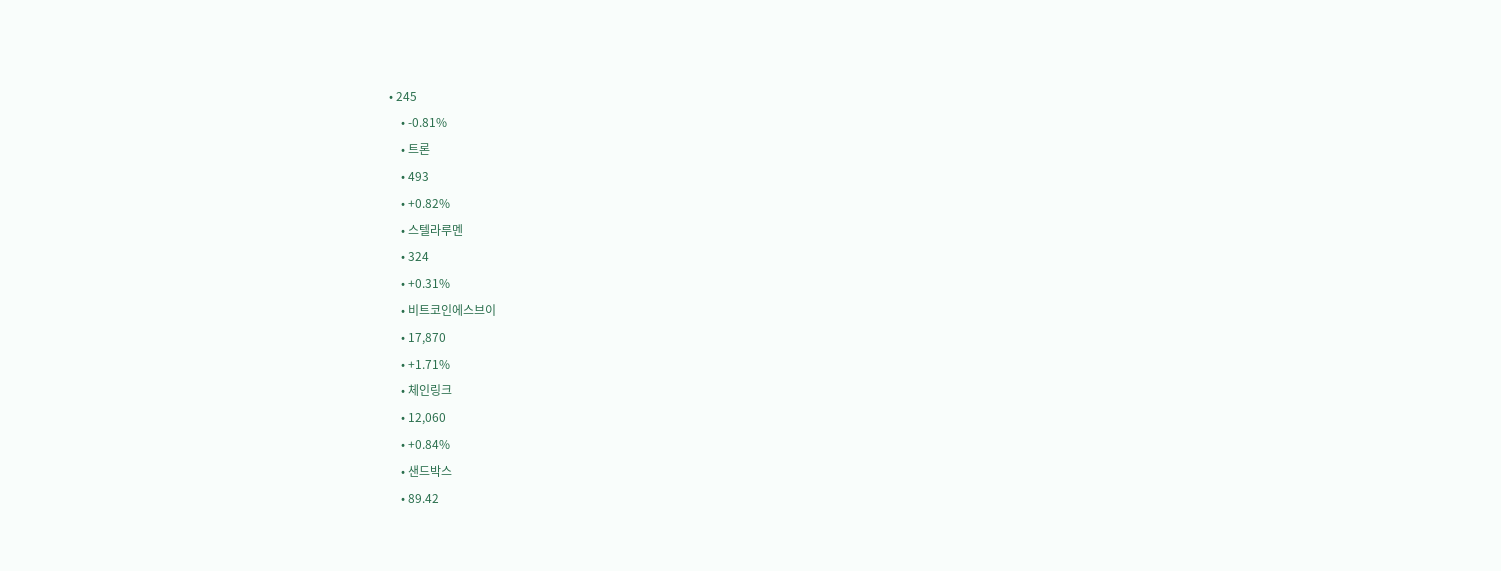• 245
    • -0.81%
    • 트론
    • 493
    • +0.82%
    • 스텔라루멘
    • 324
    • +0.31%
    • 비트코인에스브이
    • 17,870
    • +1.71%
    • 체인링크
    • 12,060
    • +0.84%
    • 샌드박스
    • 89.42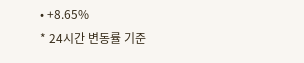• +8.65%
* 24시간 변동률 기준